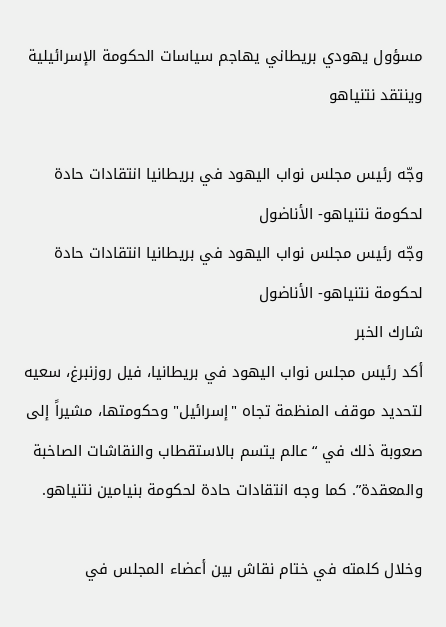مسؤول يهودي بريطاني يهاجم سياسات الحكومة الإسرائيلية وينتقد نتنياهو

وجّه رئيس مجلس نواب اليهود في بريطانيا انتقادات حادة لحكومة نتنياهو- الأناضول
وجّه رئيس مجلس نواب اليهود في بريطانيا انتقادات حادة لحكومة نتنياهو- الأناضول
شارك الخبر
أكد رئيس مجلس نواب اليهود في بريطانيا، فيل روزنبرغ، سعيه لتحديد موقف المنظمة تجاه "إسرائيل" وحكومتها، مشيراً إلى صعوبة ذلك في “عالم يتسم بالاستقطاب والنقاشات الصاخبة والمعقدة”. كما وجه انتقادات حادة لحكومة بنيامين نتنياهو.

وخلال كلمته في ختام نقاش بين أعضاء المجلس في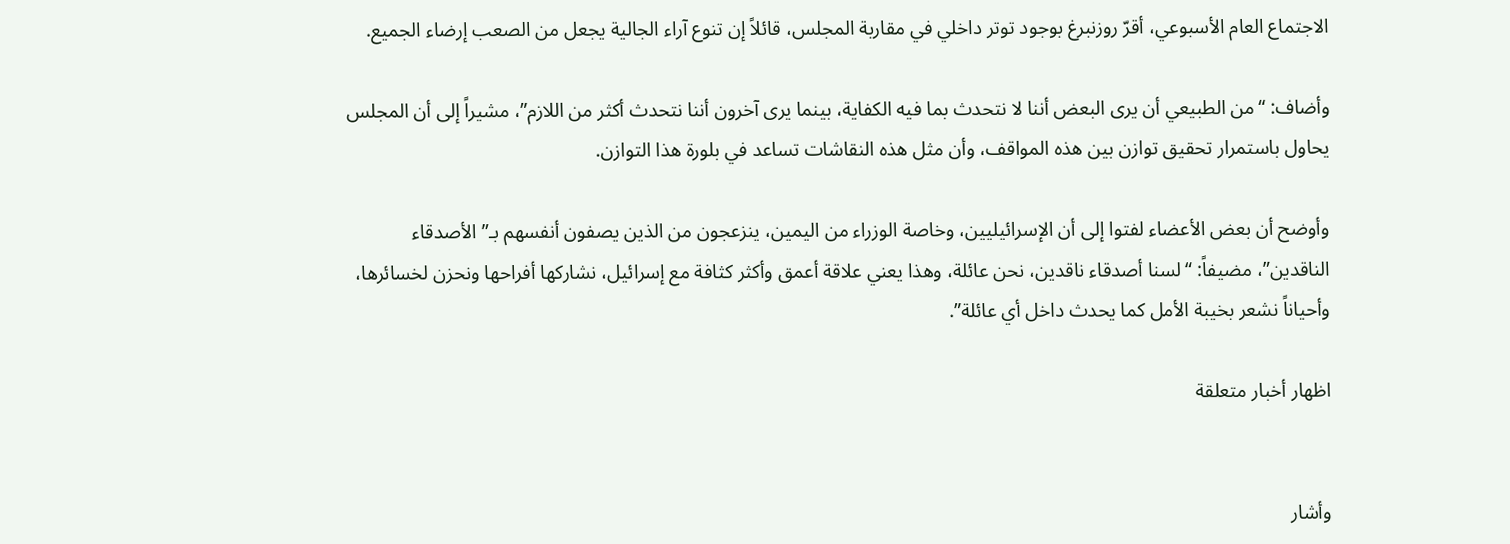الاجتماع العام الأسبوعي، أقرّ روزنبرغ بوجود توتر داخلي في مقاربة المجلس، قائلاً إن تنوع آراء الجالية يجعل من الصعب إرضاء الجميع.

وأضاف: “من الطبيعي أن يرى البعض أننا لا نتحدث بما فيه الكفاية، بينما يرى آخرون أننا نتحدث أكثر من اللازم”، مشيراً إلى أن المجلس يحاول باستمرار تحقيق توازن بين هذه المواقف، وأن مثل هذه النقاشات تساعد في بلورة هذا التوازن.

وأوضح أن بعض الأعضاء لفتوا إلى أن الإسرائيليين، وخاصة الوزراء من اليمين، ينزعجون من الذين يصفون أنفسهم بـ”الأصدقاء الناقدين”، مضيفاً: “لسنا أصدقاء ناقدين، نحن عائلة، وهذا يعني علاقة أعمق وأكثر كثافة مع إسرائيل، نشاركها أفراحها ونحزن لخسائرها، وأحياناً نشعر بخيبة الأمل كما يحدث داخل أي عائلة”.

اظهار أخبار متعلقة


وأشار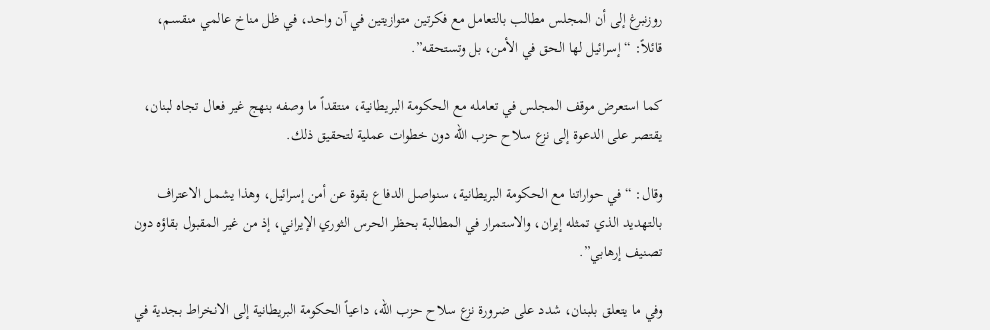روزنبرغ إلى أن المجلس مطالب بالتعامل مع فكرتين متوازيتين في آن واحد، في ظل مناخ عالمي منقسم، قائلاً: “إسرائيل لها الحق في الأمن، بل وتستحقه”.

كما استعرض موقف المجلس في تعامله مع الحكومة البريطانية، منتقداً ما وصفه بنهج غير فعال تجاه لبنان، يقتصر على الدعوة إلى نزع سلاح حزب الله دون خطوات عملية لتحقيق ذلك.

وقال: “في حواراتنا مع الحكومة البريطانية، سنواصل الدفاع بقوة عن أمن إسرائيل، وهذا يشمل الاعتراف بالتهديد الذي تمثله إيران، والاستمرار في المطالبة بحظر الحرس الثوري الإيراني، إذ من غير المقبول بقاؤه دون تصنيف إرهابي”.

وفي ما يتعلق بلبنان، شدد على ضرورة نزع سلاح حزب الله، داعياً الحكومة البريطانية إلى الانخراط بجدية في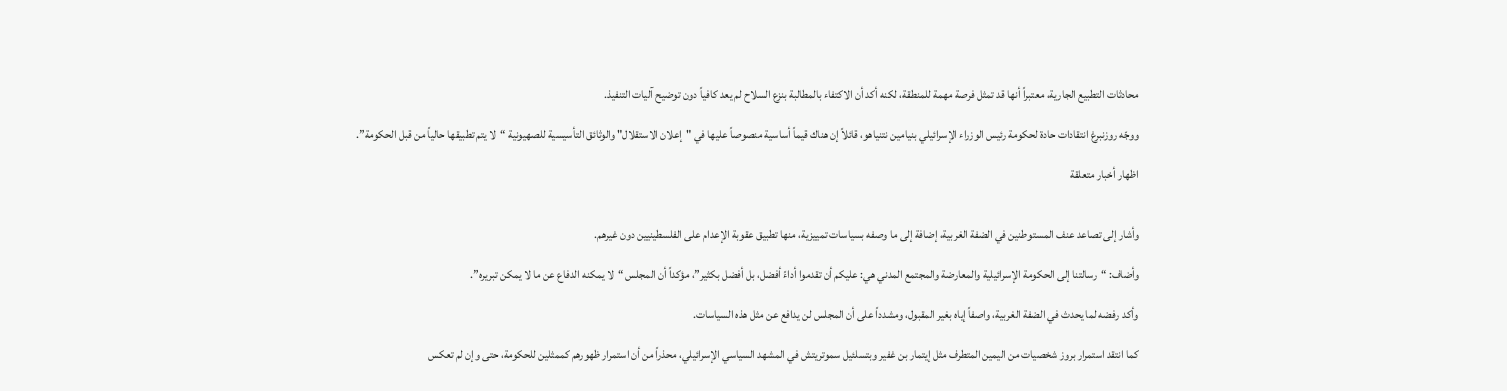محادثات التطبيع الجارية، معتبراً أنها قد تمثل فرصة مهمة للمنطقة، لكنه أكد أن الاكتفاء بالمطالبة بنزع السلاح لم يعد كافياً دون توضيح آليات التنفيذ.

ووجّه روزنبرغ انتقادات حادة لحكومة رئيس الوزراء الإسرائيلي بنيامين نتنياهو، قائلاً إن هناك قيماً أساسية منصوصاً عليها في "إعلان الاستقلال" والوثائق التأسيسية للصهيونية “لا يتم تطبيقها حالياً من قبل الحكومة”.

اظهار أخبار متعلقة


وأشار إلى تصاعد عنف المستوطنين في الضفة الغربية، إضافة إلى ما وصفه بسياسات تمييزية، منها تطبيق عقوبة الإعدام على الفلسطينيين دون غيرهم.

وأضاف: “رسالتنا إلى الحكومة الإسرائيلية والمعارضة والمجتمع المدني هي: عليكم أن تقدموا أداءً أفضل، بل أفضل بكثير”، مؤكداً أن المجلس “لا يمكنه الدفاع عن ما لا يمكن تبريره”.

وأكد رفضه لما يحدث في الضفة الغربية، واصفاً إياه بغير المقبول، ومشدداً على أن المجلس لن يدافع عن مثل هذه السياسات.

كما انتقد استمرار بروز شخصيات من اليمين المتطرف مثل إيتمار بن غفير وبتسلئيل سموتريتش في المشهد السياسي الإسرائيلي، محذراً من أن استمرار ظهورهم كممثلين للحكومة، حتى وإن لم تعكس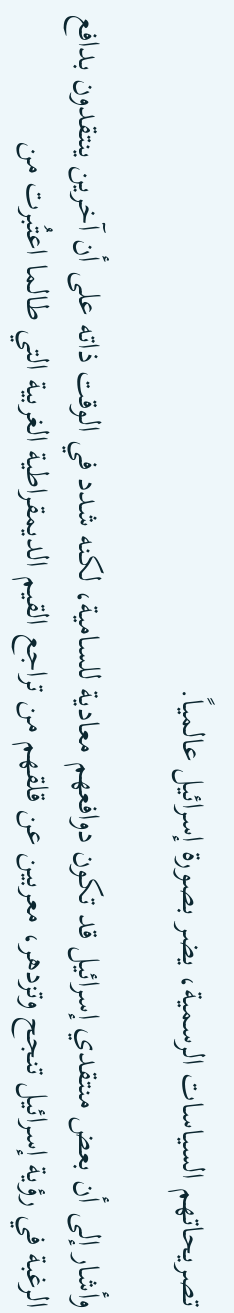تصريحاتهم السياسات الرسمية، يضر بصورة إسرائيل عالمياً.

وأشار إلى أن بعض منتقدي إسرائيل قد تكون دوافعهم معادية للسامية، لكنه شدد في الوقت ذاته على أن آخرين ينتقدون بدافع الرغبة في رؤية إسرائيل تنجح وتزدهر، معربين عن قلقهم من تراجع القيم الديمقراطية الغربية التي طالما اعتُبرت من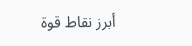أبرز نقاط قوة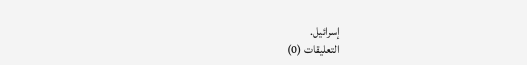إسرائيل.
التعليقات (0)